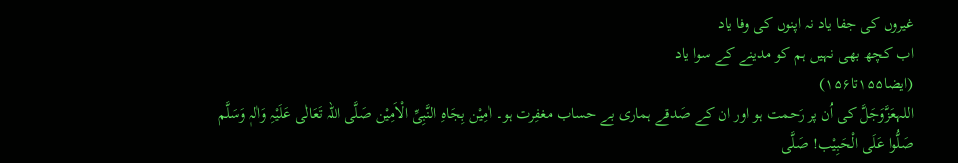غیروں کی جفا یاد نہ اپنوں کی وفا یاد
اب کچھ بھی نہیں ہم کو مدینے کے سوا یاد
(ایضا۱۵۵تا۱۵۶)
اللہعَزَّوَجَلَّ کی اُن پر رَحمت ہو اور ان کے صَدقے ہماری بے حساب مغفِرت ہو۔ اٰمِیْن بِجَاہِ النَّبِیِّ الْاَمِیْن صَلَّی اللہ تَعَالٰی عَلَیْہِ وَاٰلہٖ وَسَلَّم
صَلُّوا عَلَی الْحَبِیْب! صَلَّی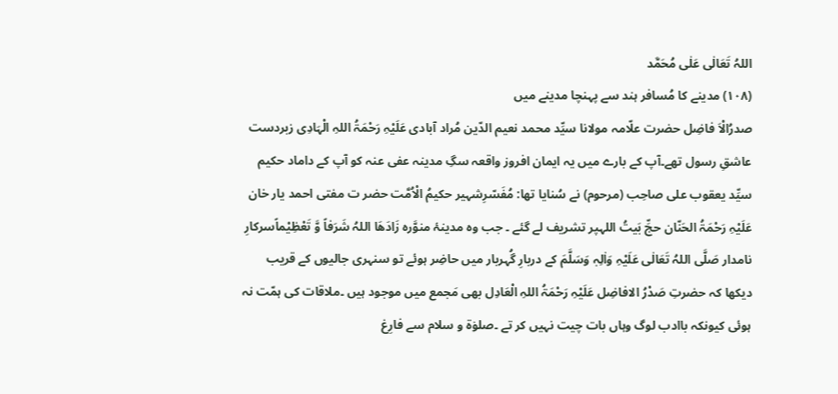اللہُ تَعَالٰی عَلٰی مُحَمَّد
(۱۰۸) مدینے کا مُسافر ہند سے پہنچا مدینے میں
صدرُالْاَ فاضِل حضرت علّامہ مولانا سیِّد محمد نعیم الدّین مُراد آبادی عَلَیْہِ رَحْمَۃُ اللہِ الْہَادِی زبردست عاشقِ رسول تھے۔آپ کے بارے میں یہ ایمان افروز واقعہ سگِ مدینہ عفی عنہ کو آپ کے داماد حکیم سیِّد یعقوب علی صاحِب (مرحوم) نے سُنایا تھا: مُفَسّرِشہیر حکیمُ الْاُمَّت حضر ت مفتی احمد یار خان عَلَیْہِ رَحْمَۃُ الحَنّان حجِّ بَیتُ اللہپر تشریف لے گئے ۔ جب وہ مدینۂ منوَّرہ زَادَھَا اللہُ شَرَفاً وَّ تَعْظِیْماًسرکارِ نامدار صَلَّی اللہُ تَعَالٰی عَلَیْہِ وَاٰلِہٖ وَسَلَّمَ کے دربارِ گُہربار میں حاضِر ہوئے تو سنہری جالیوں کے قریب دیکھا کہ حضرتِ صَدْرُ الافاضِل عَلَیْہِ رَحْمَۃُ اللہِ الْعَادِل بھی مَجمع میں موجود ہیں ۔ملاقات کی ہمّت نہ ہوئی کیونکہ باادب لوگ وہاں بات چیت نہیں کر تے ۔صلوٰۃ و سلام سے فارِغ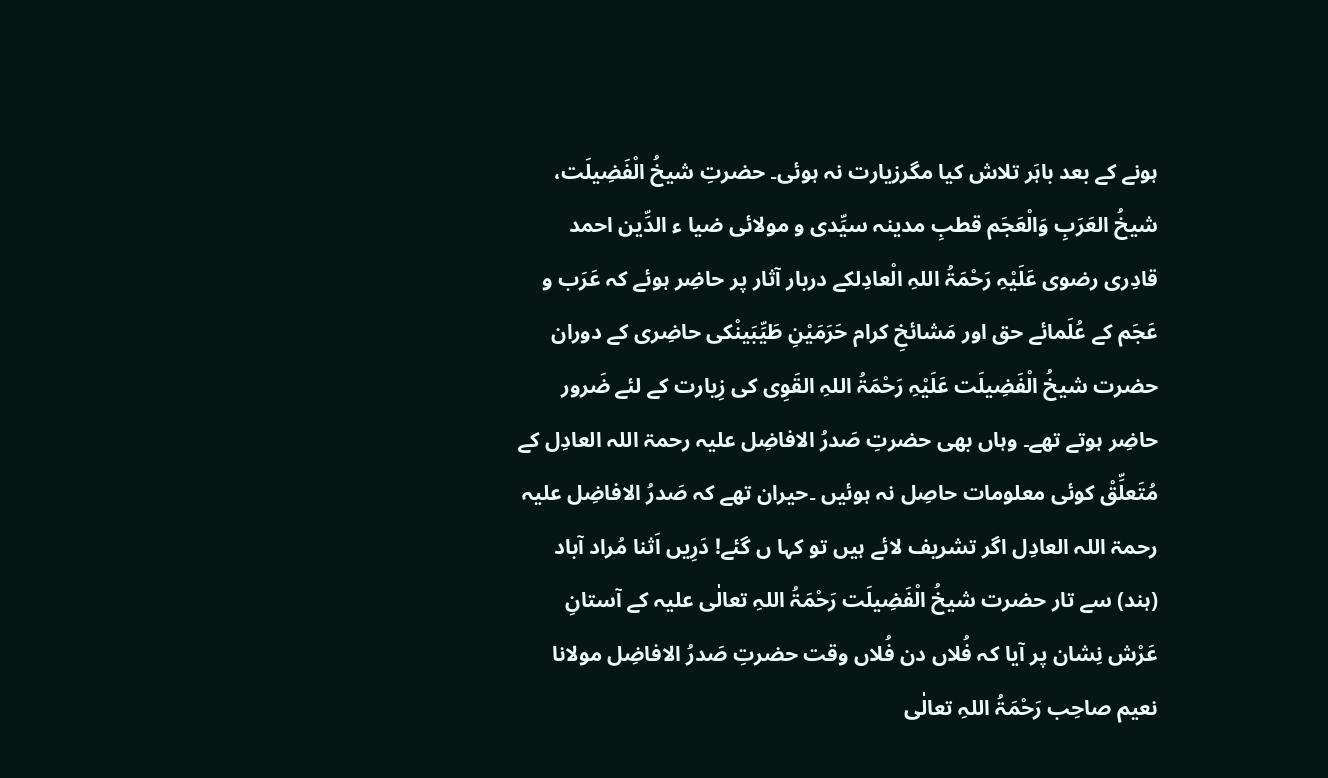ہونے کے بعد باہَر تلاش کیا مگرزیارت نہ ہوئی۔ حضرتِ شیخُ الْفَضِیلَت، شیخُ العَرَبِ وَالْعَجَم قطبِ مدینہ سیِّدی و مولائی ضیا ء الدِّین احمد قادِری رضوی عَلَیْہِ رَحْمَۃُ اللہِ الْعادِلکے دربار آثار پر حاضِر ہوئے کہ عَرَب و عَجَم کے عُلَمائے حق اور مَشائخِ کرام حَرَمَیْنِ طَیِّبَینْکی حاضِری کے دوران حضرت شیخُ الْفَضِیلَت عَلَیْہِ رَحْمَۃُ اللہِ القَوِی کی زِیارت کے لئے ضَرور حاضِر ہوتے تھے۔ وہاں بھی حضرتِ صَدرُ الافاضِل علیہ رحمۃ اللہ العادِل کے مُتَعلِّقْ کوئی معلومات حاصِل نہ ہوئیں ۔حیران تھے کہ صَدرُ الافاضِل علیہ رحمۃ اللہ العادِل اگر تشریف لائے ہیں تو کہا ں گئے! دَرِیں اَثنا مُراد آباد (ہند) سے تار حضرت شیخُ الْفَضِیلَت رَحْمَۃُ اللہِ تعالٰی علیہ کے آستانِ عَرْش نِشان پر آیا کہ فُلاں دن فُلاں وقت حضرتِ صَدرُ الافاضِل مولانا نعیم صاحِب رَحْمَۃُ اللہِ تعالٰی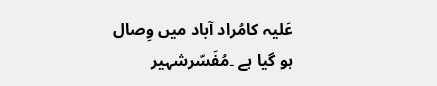عَلیہ کامُراد آباد میں وِصال ہو گیا ہے ۔مُفَسّرشہیر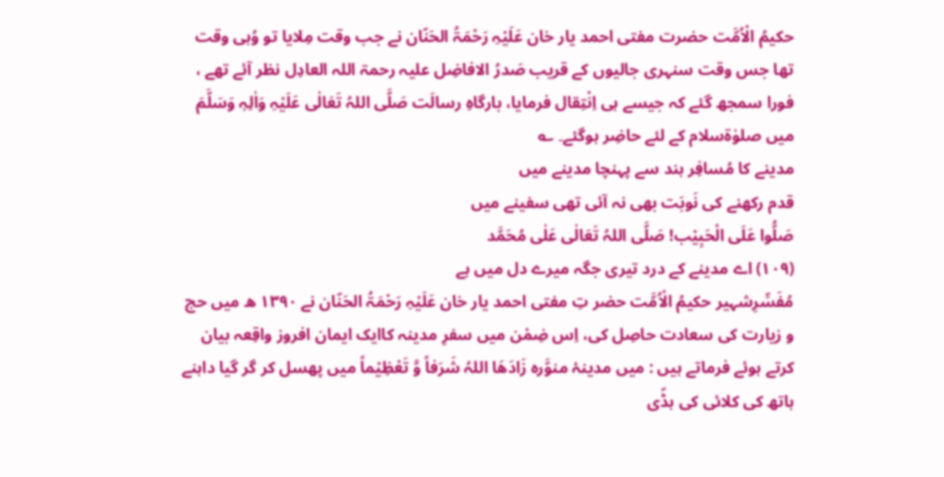حکیمُ الْاُمَّت حضرت مفتی احمد یار خان عَلَیْہِ رَحْمَۃُ الحَنّان نے جب وقت مِلایا تو وُہی وقت تھا جس وقت سنہری جالیوں کے قریب صَدرُ الافاضِل علیہ رحمۃ اللہ العادِل نظر آئے تھے ، فورا سمجھ گئے کہ جیسے ہی اِنْتِقال فرمایا، بارگاہِ رسالَت صَلَّی اللہُ تَعَالٰی عَلَیْہِ وَاٰلِہٖ وَسَلَّمَ میں صلوٰۃسلام کے لئے حاضِر ہوگئے۔ ؎
مدینے کا مُسافِر ہند سے پہنچا مدینے میں
قدم رکھنے کی نَوبَت بھی نہ آئی تھی سفینے میں
صَلُّوا عَلَی الْحَبِیْب! صَلَّی اللہُ تَعَالٰی عَلٰی مُحَمَّد
(۱۰۹) اے مدینے کے درد تیری جگہ میرے دل میں ہے
مُفَسِّرِشہیر حکیمُ الْاُمَّت حضر تِ مفتی احمد یار خان عَلَیْہِ رَحْمَۃُ الحَنّان نے ۱۳۹۰ ھ میں حج و زیارت کی سعادت حاصِل کی، اِس ضِمْن میں سفرِ مدینہ کاایک ایمان افروز واقِعہ بیان کرتے ہوئے فرماتے ہیں : میں مدینۂ منوَّرہ زَادَھَا اللہُ شَرَفاً وَّ تَعْظِیْماً میں پھسل کر گر گیا داہنے ہاتھ کی کلائی کی ہڈّی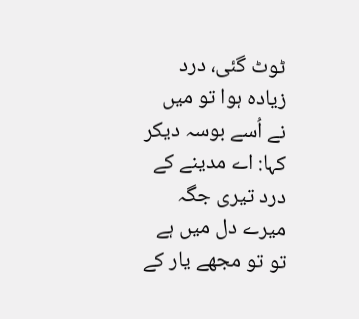ٹوٹ گئی، درد زیادہ ہوا تو میں نے اُسے بوسہ دیکر کہا: اے مدینے کے درد تیری جگہ میرے دل میں ہے تو تو مجھے یار کے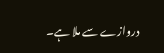دروازے سے ملا ہے۔